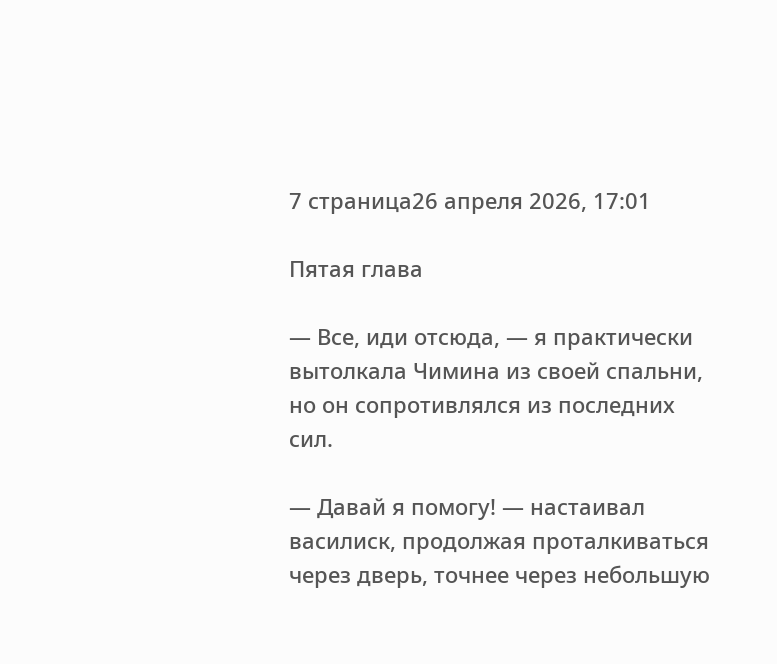7 страница26 апреля 2026, 17:01

Пятая глава

— Все, иди отсюда, — я практически вытолкала Чимина из своей спальни, но он сопротивлялся из последних сил.

— Давай я помогу! — настаивал василиск, продолжая проталкиваться через дверь, точнее через небольшую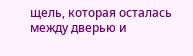щель, которая осталась между дверью и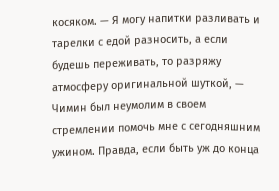косяком. — Я могу напитки разливать и тарелки с едой разносить, а если будешь переживать, то разряжу атмосферу оригинальной шуткой, — Чимин был неумолим в своем стремлении помочь мне с сегодняшним ужином. Правда, если быть уж до конца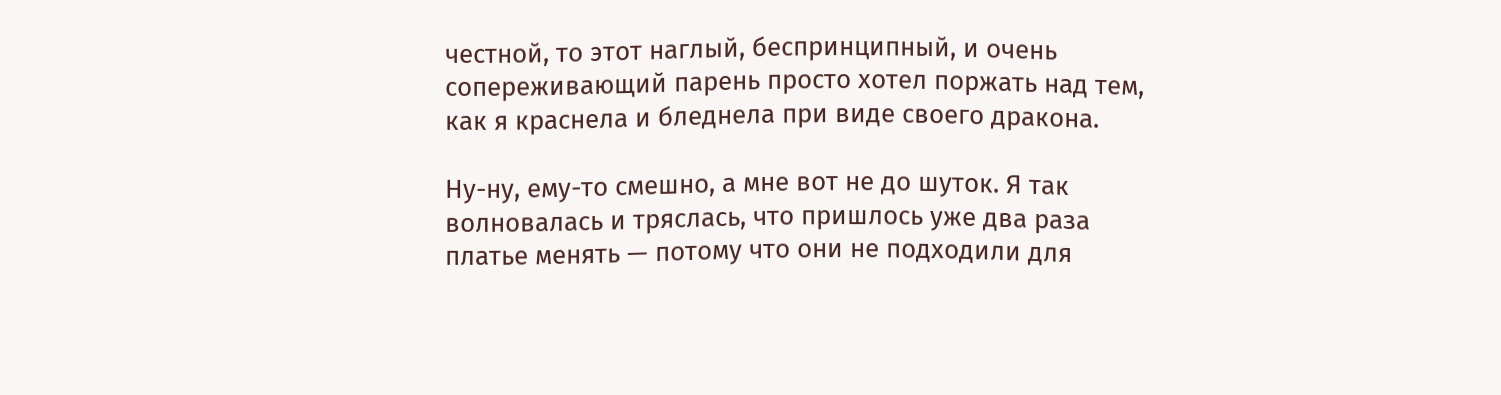честной, то этот наглый, беспринципный, и очень сопереживающий парень просто хотел поржать над тем, как я краснела и бледнела при виде своего дракона.

Ну-ну, ему-то смешно, а мне вот не до шуток. Я так волновалась и тряслась, что пришлось уже два раза платье менять — потому что они не подходили для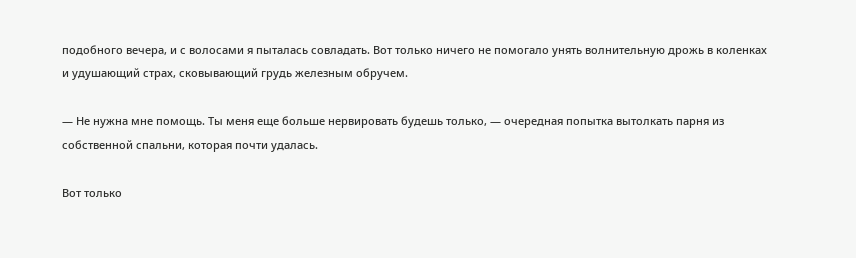подобного вечера, и с волосами я пыталась совладать. Вот только ничего не помогало унять волнительную дрожь в коленках и удушающий страх, сковывающий грудь железным обручем.

— Не нужна мне помощь. Ты меня еще больше нервировать будешь только, — очередная попытка вытолкать парня из собственной спальни, которая почти удалась.

Вот только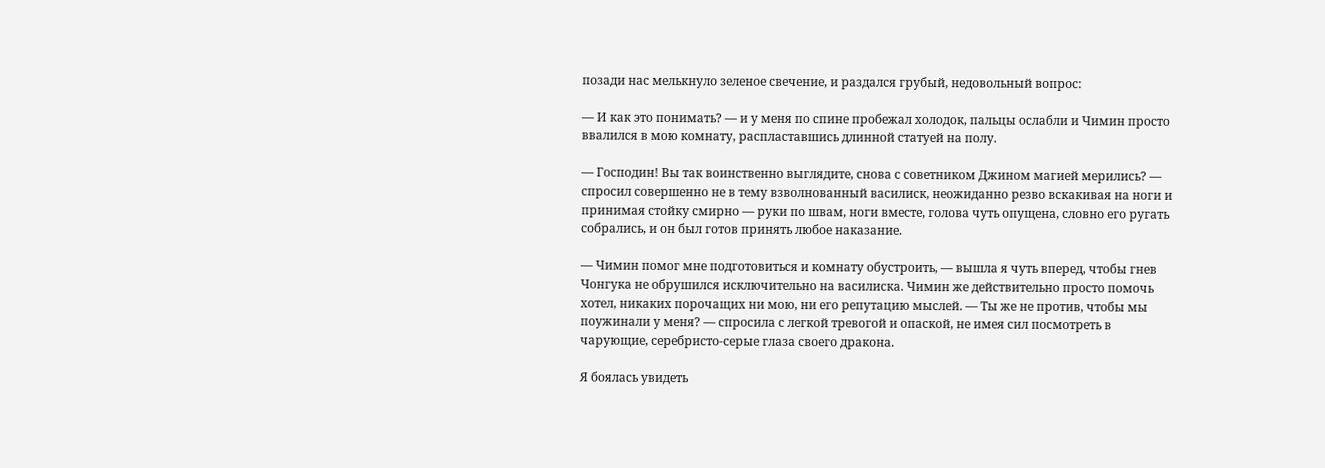позади нас мелькнуло зеленое свечение, и раздался грубый, недовольный вопрос:

— И как это понимать? — и у меня по спине пробежал холодок, пальцы ослабли и Чимин просто ввалился в мою комнату, распластавшись длинной статуей на полу.

— Господин! Вы так воинственно выглядите, снова с советником Джином магией мерились? — спросил совершенно не в тему взволнованный василиск, неожиданно резво вскакивая на ноги и принимая стойку смирно — руки по швам, ноги вместе, голова чуть опущена, словно его ругать собрались, и он был готов принять любое наказание.

— Чимин помог мне подготовиться и комнату обустроить, — вышла я чуть вперед, чтобы гнев Чонгука не обрушился исключительно на василиска. Чимин же действительно просто помочь хотел, никаких порочащих ни мою, ни его репутацию мыслей. — Ты же не против, чтобы мы поужинали у меня? — спросила с легкой тревогой и опаской, не имея сил посмотреть в чарующие, серебристо-серые глаза своего дракона.

Я боялась увидеть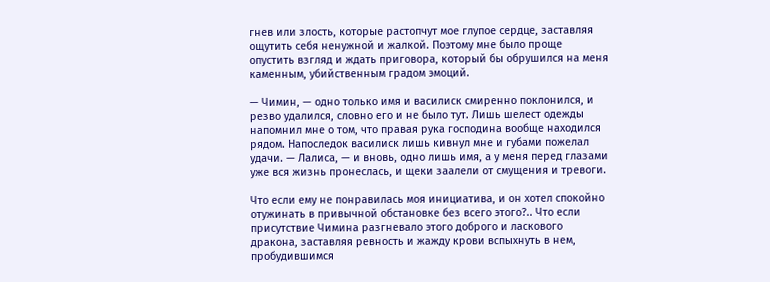гнев или злость, которые растопчут мое глупое сердце, заставляя ощутить себя ненужной и жалкой. Поэтому мне было проще опустить взгляд и ждать приговора, который бы обрушился на меня каменным, убийственным градом эмоций.

— Чимин, — одно только имя и василиск смиренно поклонился, и резво удалился, словно его и не было тут. Лишь шелест одежды напомнил мне о том, что правая рука господина вообще находился рядом. Напоследок василиск лишь кивнул мне и губами пожелал удачи. — Лалиса, — и вновь, одно лишь имя, а у меня перед глазами уже вся жизнь пронеслась, и щеки заалели от смущения и тревоги.

Что если ему не понравилась моя инициатива, и он хотел спокойно отужинать в привычной обстановке без всего этого?.. Что если присутствие Чимина разгневало этого доброго и ласкового дракона, заставляя ревность и жажду крови вспыхнуть в нем, пробудившимся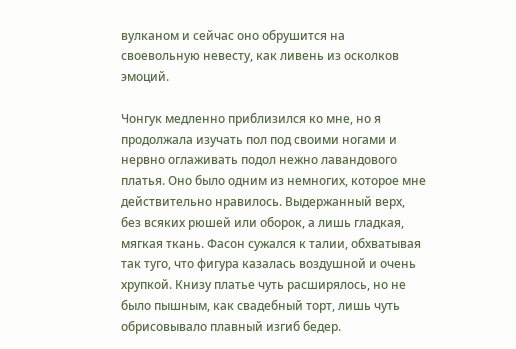вулканом и сейчас оно обрушится на своевольную невесту, как ливень из осколков эмоций.

Чонгук медленно приблизился ко мне, но я продолжала изучать пол под своими ногами и нервно оглаживать подол нежно лавандового платья. Оно было одним из немногих, которое мне действительно нравилось. Выдержанный верх, без всяких рюшей или оборок, а лишь гладкая, мягкая ткань. Фасон сужался к талии, обхватывая так туго, что фигура казалась воздушной и очень хрупкой. Книзу платье чуть расширялось, но не было пышным, как свадебный торт, лишь чуть обрисовывало плавный изгиб бедер.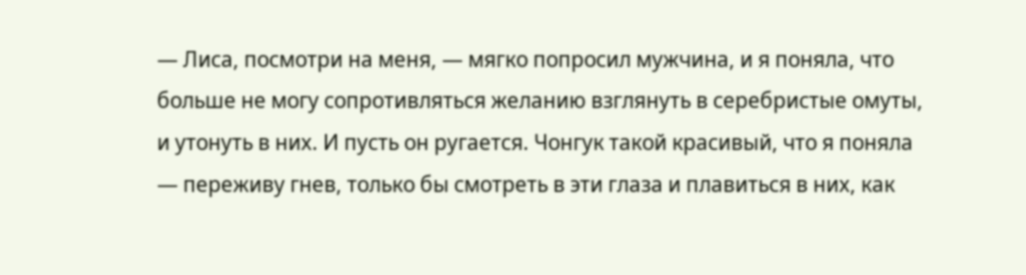— Лиса, посмотри на меня, — мягко попросил мужчина, и я поняла, что больше не могу сопротивляться желанию взглянуть в серебристые омуты, и утонуть в них. И пусть он ругается. Чонгук такой красивый, что я поняла — переживу гнев, только бы смотреть в эти глаза и плавиться в них, как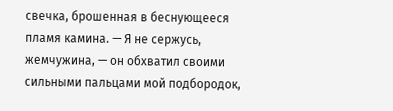свечка, брошенная в беснующееся пламя камина. — Я не сержусь, жемчужина, — он обхватил своими сильными пальцами мой подбородок,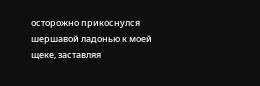осторожно прикоснулся шершавой ладонью к моей щеке, заставляя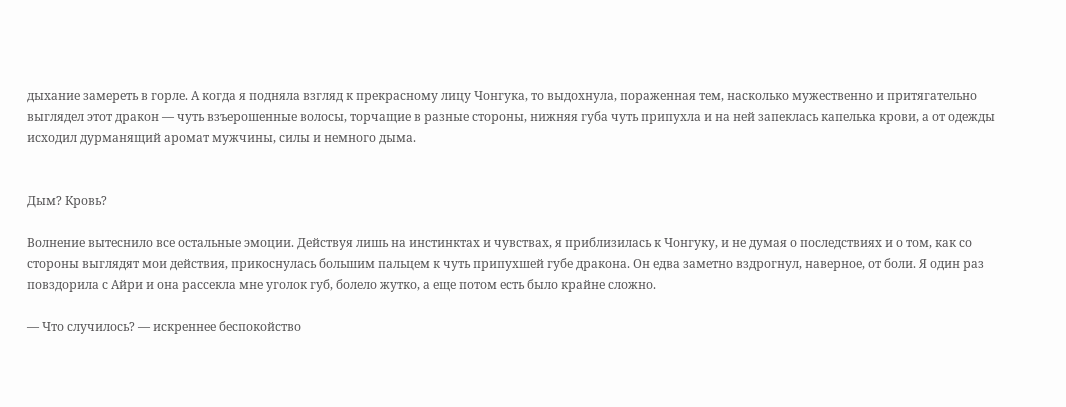дыхание замереть в горле. А когда я подняла взгляд к прекрасному лицу Чонгука, то выдохнула, пораженная тем, насколько мужественно и притягательно выглядел этот дракон — чуть взъерошенные волосы, торчащие в разные стороны, нижняя губа чуть припухла и на ней запеклась капелька крови, а от одежды исходил дурманящий аромат мужчины, силы и немного дыма.


Дым? Кровь?

Волнение вытеснило все остальные эмоции. Действуя лишь на инстинктах и чувствах, я приблизилась к Чонгуку, и не думая о последствиях и о том, как со стороны выглядят мои действия, прикоснулась большим пальцем к чуть припухшей губе дракона. Он едва заметно вздрогнул, наверное, от боли. Я один раз повздорила с Айри и она рассекла мне уголок губ, болело жутко, а еще потом есть было крайне сложно.

— Что случилось? — искреннее беспокойство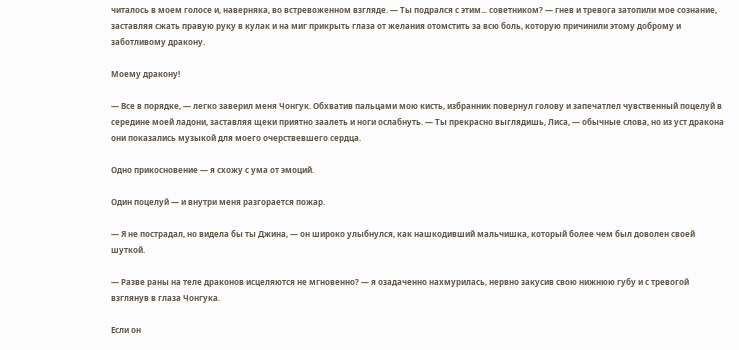читалось в моем голосе и, наверняка, во встревоженном взгляде. — Ты подрался с этим... советником? — гнев и тревога затопили мое сознание, заставляя сжать правую руку в кулак и на миг прикрыть глаза от желания отомстить за всю боль, которую причинили этому доброму и заботливому дракону.

Моему дракону!

— Все в порядке, — легко заверил меня Чонгук. Обхватив пальцами мою кисть, избранник повернул голову и запечатлел чувственный поцелуй в середине моей ладони, заставляя щеки приятно заалеть и ноги ослабнуть. — Ты прекрасно выглядишь, Лиса, — обычные слова, но из уст дракона они показались музыкой для моего очерствевшего сердца.

Одно прикосновение — я схожу с ума от эмоций.

Один поцелуй — и внутри меня разгорается пожар.

— Я не пострадал, но видела бы ты Джина, — он широко улыбнулся, как нашкодивший мальчишка, который более чем был доволен своей шуткой.

— Разве раны на теле драконов исцеляются не мгновенно? — я озадаченно нахмурилась, нервно закусив свою нижнюю губу и с тревогой взглянув в глаза Чонгука.

Если он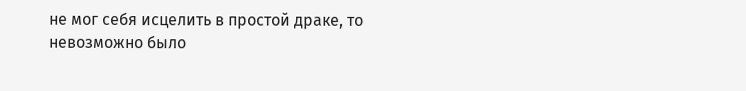не мог себя исцелить в простой драке, то невозможно было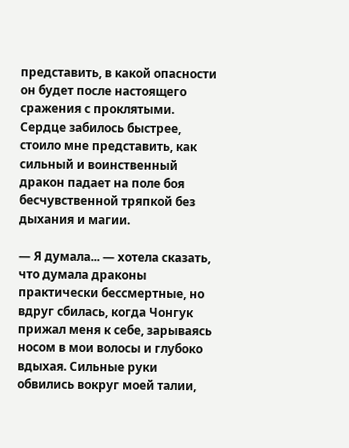представить, в какой опасности он будет после настоящего сражения с проклятыми. Сердце забилось быстрее, стоило мне представить, как сильный и воинственный дракон падает на поле боя бесчувственной тряпкой без дыхания и магии.

— Я думала... — хотела сказать, что думала драконы практически бессмертные, но вдруг сбилась, когда Чонгук прижал меня к себе, зарываясь носом в мои волосы и глубоко вдыхая. Сильные руки обвились вокруг моей талии,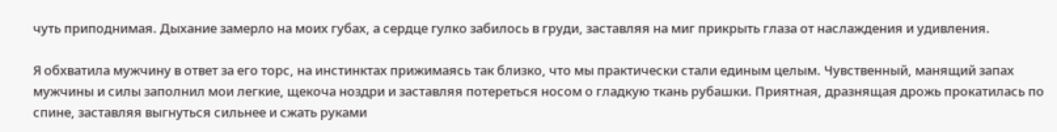чуть приподнимая. Дыхание замерло на моих губах, а сердце гулко забилось в груди, заставляя на миг прикрыть глаза от наслаждения и удивления.

Я обхватила мужчину в ответ за его торс, на инстинктах прижимаясь так близко, что мы практически стали единым целым. Чувственный, манящий запах мужчины и силы заполнил мои легкие, щекоча ноздри и заставляя потереться носом о гладкую ткань рубашки. Приятная, дразнящая дрожь прокатилась по спине, заставляя выгнуться сильнее и сжать руками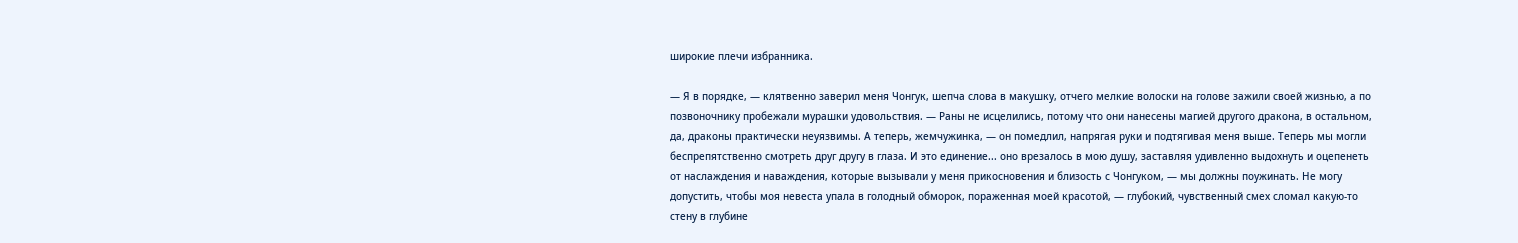широкие плечи избранника.

— Я в порядке, — клятвенно заверил меня Чонгук, шепча слова в макушку, отчего мелкие волоски на голове зажили своей жизнью, а по позвоночнику пробежали мурашки удовольствия. — Раны не исцелились, потому что они нанесены магией другого дракона, в остальном, да, драконы практически неуязвимы. А теперь, жемчужинка, — он помедлил, напрягая руки и подтягивая меня выше. Теперь мы могли беспрепятственно смотреть друг другу в глаза. И это единение... оно врезалось в мою душу, заставляя удивленно выдохнуть и оцепенеть от наслаждения и наваждения, которые вызывали у меня прикосновения и близость с Чонгуком, — мы должны поужинать. Не могу допустить, чтобы моя невеста упала в голодный обморок, пораженная моей красотой, — глубокий, чувственный смех сломал какую-то стену в глубине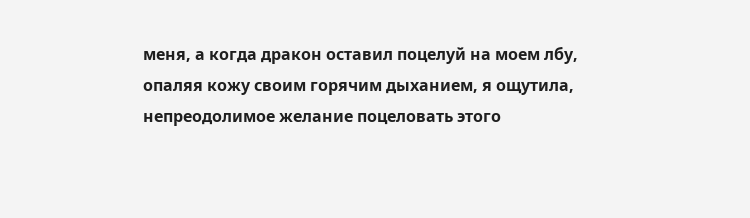меня, а когда дракон оставил поцелуй на моем лбу, опаляя кожу своим горячим дыханием, я ощутила, непреодолимое желание поцеловать этого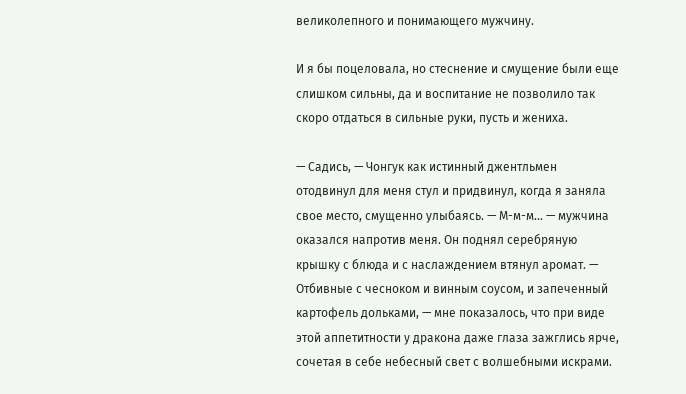великолепного и понимающего мужчину.

И я бы поцеловала, но стеснение и смущение были еще слишком сильны, да и воспитание не позволило так скоро отдаться в сильные руки, пусть и жениха.

— Садись, — Чонгук как истинный джентльмен отодвинул для меня стул и придвинул, когда я заняла свое место, смущенно улыбаясь. — М-м-м... — мужчина оказался напротив меня. Он поднял серебряную крышку с блюда и с наслаждением втянул аромат. — Отбивные с чесноком и винным соусом, и запеченный картофель дольками, — мне показалось, что при виде этой аппетитности у дракона даже глаза зажглись ярче, сочетая в себе небесный свет с волшебными искрами.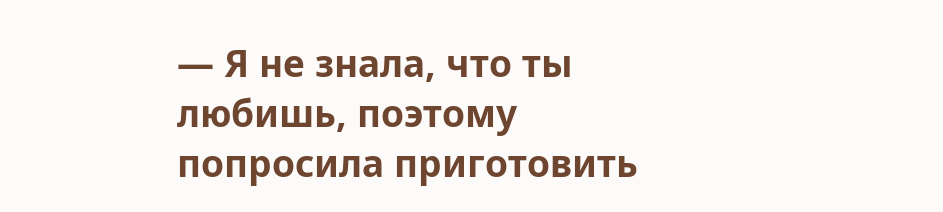— Я не знала, что ты любишь, поэтому попросила приготовить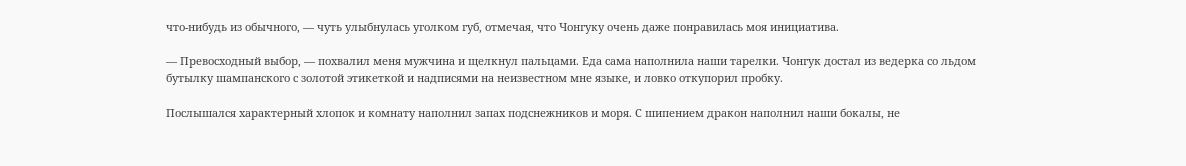что-нибудь из обычного, — чуть улыбнулась уголком губ, отмечая, что Чонгуку очень даже понравилась моя инициатива.

— Превосходный выбор, — похвалил меня мужчина и щелкнул пальцами. Еда сама наполнила наши тарелки. Чонгук достал из ведерка со льдом бутылку шампанского с золотой этикеткой и надписями на неизвестном мне языке, и ловко откупорил пробку.

Послышался характерный хлопок и комнату наполнил запах подснежников и моря. С шипением дракон наполнил наши бокалы, не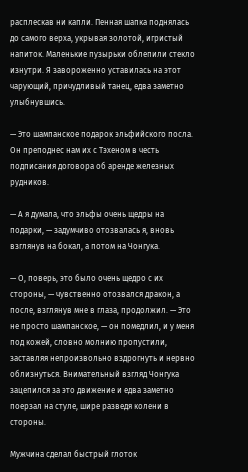расплескав ни капли. Пенная шапка поднялась до самого верха, укрывая золотой, игристый напиток. Маленькие пузырьки облепили стекло изнутри. Я завороженно уставилась на этот чарующий, причудливый танец, едва заметно улыбнувшись.

— Это шампанское подарок эльфийского посла. Он преподнес нам их с Тэхеном в честь подписания договора об аренде железных рудников.

— А я думала, что эльфы очень щедры на подарки, — задумчиво отозвалась я, вновь взглянув на бокал, а потом на Чонгука.

— О, поверь, это было очень щедро с их стороны, — чувственно отозвался дракон, а после, взглянув мне в глаза, продолжил. — Это не просто шампанское, — он помедлил, и у меня под кожей, словно молнию пропустили, заставляя непроизвольно вздрогнуть и нервно облизнуться. Внимательный взгляд Чонгука зацепился за это движение и едва заметно поерзал на стуле, шире разведя колени в стороны.

Мужчина сделал быстрый глоток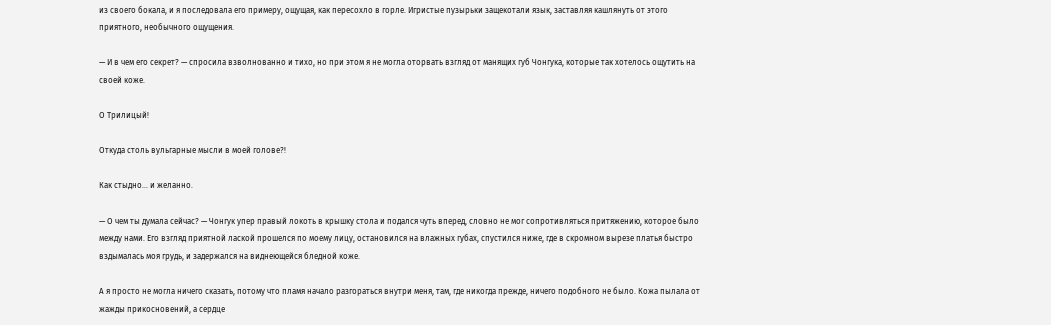из своего бокала, и я последовала его примеру, ощущая, как пересохло в горле. Игристые пузырьки защекотали язык, заставляя кашлянуть от этого приятного, необычного ощущения.

— И в чем его секрет? — спросила взволнованно и тихо, но при этом я не могла оторвать взгляд от манящих губ Чонгука, которые так хотелось ощутить на своей коже.

О Трилицый!

Откуда столь вульгарные мысли в моей голове?!

Как стыдно... и желанно.

— О чем ты думала сейчас? — Чонгук упер правый локоть в крышку стола и подался чуть вперед, словно не мог сопротивляться притяжению, которое было между нами. Его взгляд приятной лаской прошелся по моему лицу, остановился на влажных губах, спустился ниже, где в скромном вырезе платья быстро вздымалась моя грудь, и задержался на виднеющейся бледной коже.

А я просто не могла ничего сказать, потому что пламя начало разгораться внутри меня, там, где никогда прежде, ничего подобного не было. Кожа пылала от жажды прикосновений, а сердце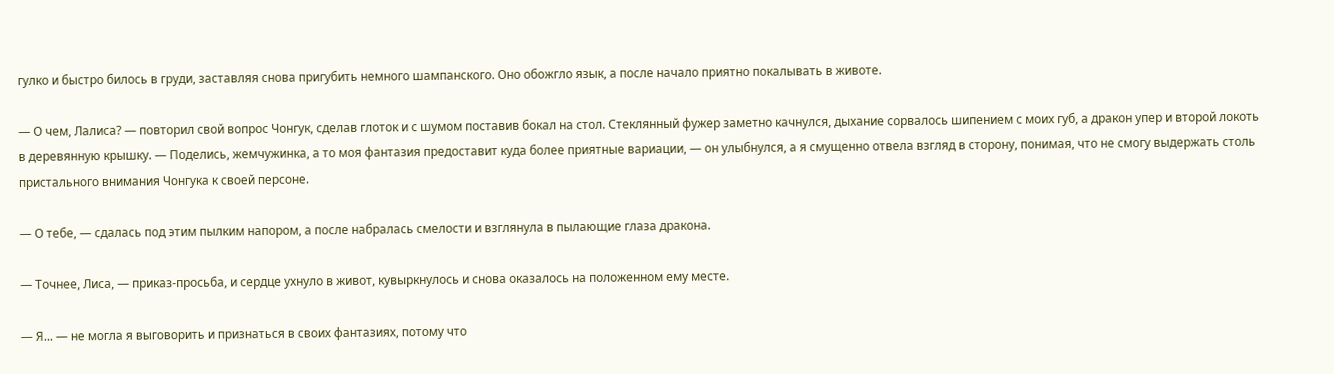гулко и быстро билось в груди, заставляя снова пригубить немного шампанского. Оно обожгло язык, а после начало приятно покалывать в животе.

— О чем, Лалиса? — повторил свой вопрос Чонгук, сделав глоток и с шумом поставив бокал на стол. Стеклянный фужер заметно качнулся, дыхание сорвалось шипением с моих губ, а дракон упер и второй локоть в деревянную крышку. — Поделись, жемчужинка, а то моя фантазия предоставит куда более приятные вариации, — он улыбнулся, а я смущенно отвела взгляд в сторону, понимая, что не смогу выдержать столь пристального внимания Чонгука к своей персоне.

— О тебе, — сдалась под этим пылким напором, а после набралась смелости и взглянула в пылающие глаза дракона.

— Точнее, Лиса, — приказ-просьба, и сердце ухнуло в живот, кувыркнулось и снова оказалось на положенном ему месте.

— Я... — не могла я выговорить и признаться в своих фантазиях, потому что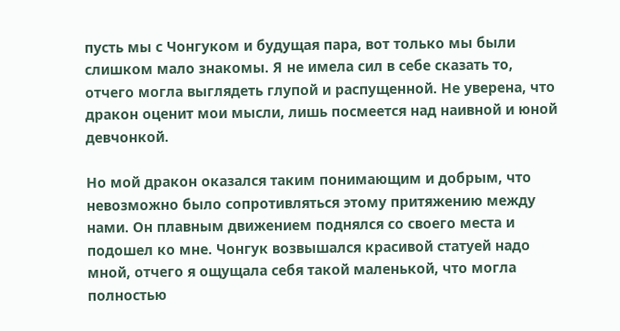пусть мы с Чонгуком и будущая пара, вот только мы были слишком мало знакомы. Я не имела сил в себе сказать то, отчего могла выглядеть глупой и распущенной. Не уверена, что дракон оценит мои мысли, лишь посмеется над наивной и юной девчонкой.

Но мой дракон оказался таким понимающим и добрым, что невозможно было сопротивляться этому притяжению между нами. Он плавным движением поднялся со своего места и подошел ко мне. Чонгук возвышался красивой статуей надо мной, отчего я ощущала себя такой маленькой, что могла полностью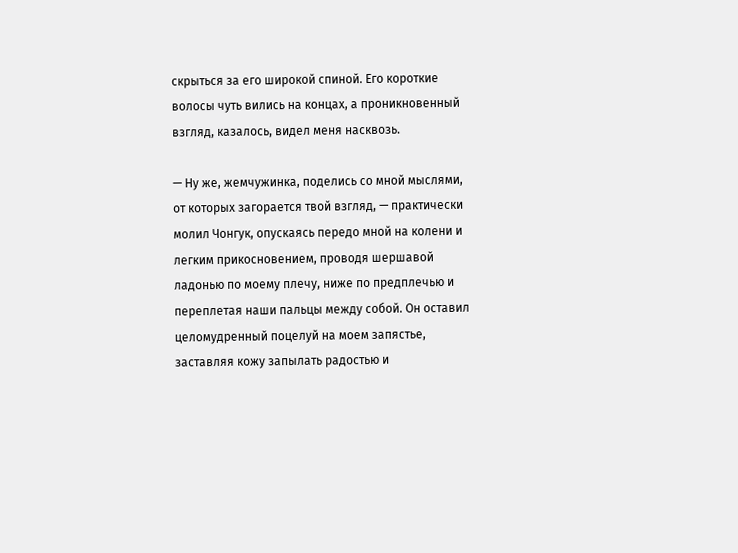скрыться за его широкой спиной. Его короткие волосы чуть вились на концах, а проникновенный взгляд, казалось, видел меня насквозь.

— Ну же, жемчужинка, поделись со мной мыслями, от которых загорается твой взгляд, — практически молил Чонгук, опускаясь передо мной на колени и легким прикосновением, проводя шершавой ладонью по моему плечу, ниже по предплечью и переплетая наши пальцы между собой. Он оставил целомудренный поцелуй на моем запястье, заставляя кожу запылать радостью и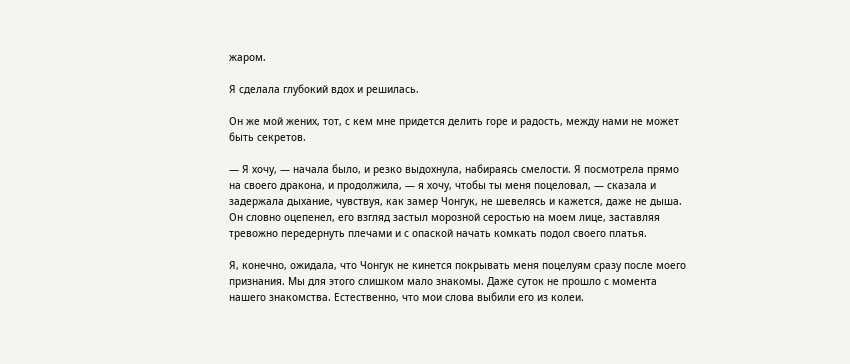жаром.

Я сделала глубокий вдох и решилась.

Он же мой жених, тот, с кем мне придется делить горе и радость, между нами не может быть секретов.

— Я хочу, — начала было, и резко выдохнула, набираясь смелости. Я посмотрела прямо на своего дракона, и продолжила, — я хочу, чтобы ты меня поцеловал, — сказала и задержала дыхание, чувствуя, как замер Чонгук, не шевелясь и кажется, даже не дыша. Он словно оцепенел, его взгляд застыл морозной серостью на моем лице, заставляя тревожно передернуть плечами и с опаской начать комкать подол своего платья.

Я, конечно, ожидала, что Чонгук не кинется покрывать меня поцелуям сразу после моего признания. Мы для этого слишком мало знакомы. Даже суток не прошло с момента нашего знакомства. Естественно, что мои слова выбили его из колеи.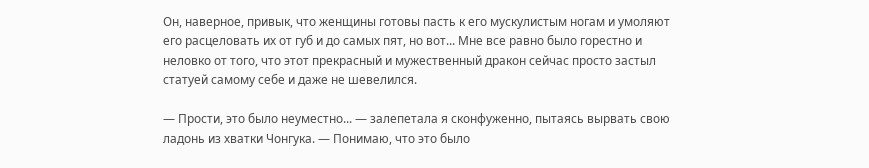Он, наверное, привык, что женщины готовы пасть к его мускулистым ногам и умоляют его расцеловать их от губ и до самых пят, но вот... Мне все равно было горестно и неловко от того, что этот прекрасный и мужественный дракон сейчас просто застыл статуей самому себе и даже не шевелился.

— Прости, это было неуместно... — залепетала я сконфуженно, пытаясь вырвать свою ладонь из хватки Чонгука. — Понимаю, что это было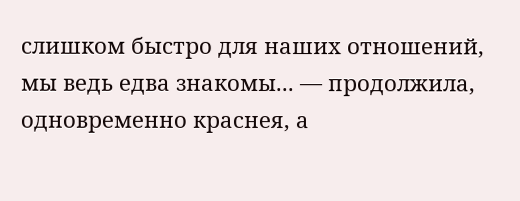слишком быстро для наших отношений, мы ведь едва знакомы... — продолжила, одновременно краснея, а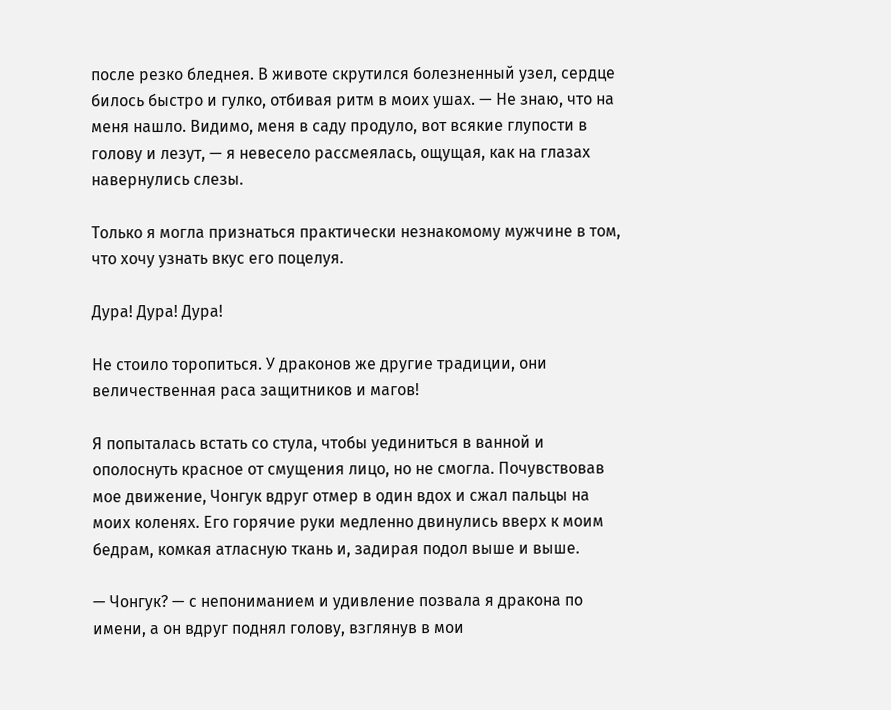после резко бледнея. В животе скрутился болезненный узел, сердце билось быстро и гулко, отбивая ритм в моих ушах. — Не знаю, что на меня нашло. Видимо, меня в саду продуло, вот всякие глупости в голову и лезут, — я невесело рассмеялась, ощущая, как на глазах навернулись слезы.

Только я могла признаться практически незнакомому мужчине в том, что хочу узнать вкус его поцелуя.

Дура! Дура! Дура!

Не стоило торопиться. У драконов же другие традиции, они величественная раса защитников и магов!

Я попыталась встать со стула, чтобы уединиться в ванной и ополоснуть красное от смущения лицо, но не смогла. Почувствовав мое движение, Чонгук вдруг отмер в один вдох и сжал пальцы на моих коленях. Его горячие руки медленно двинулись вверх к моим бедрам, комкая атласную ткань и, задирая подол выше и выше.

— Чонгук? — с непониманием и удивление позвала я дракона по имени, а он вдруг поднял голову, взглянув в мои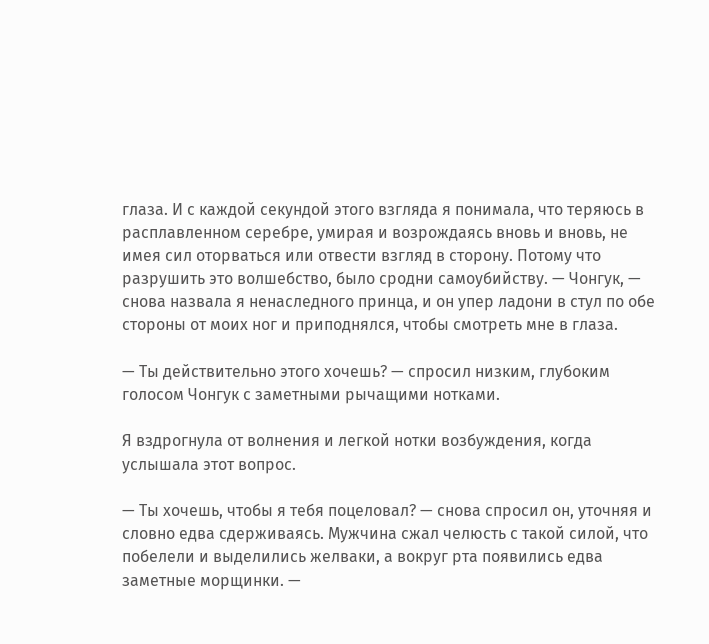глаза. И с каждой секундой этого взгляда я понимала, что теряюсь в расплавленном серебре, умирая и возрождаясь вновь и вновь, не имея сил оторваться или отвести взгляд в сторону. Потому что разрушить это волшебство, было сродни самоубийству. — Чонгук, — снова назвала я ненаследного принца, и он упер ладони в стул по обе стороны от моих ног и приподнялся, чтобы смотреть мне в глаза.

— Ты действительно этого хочешь? — спросил низким, глубоким голосом Чонгук с заметными рычащими нотками.

Я вздрогнула от волнения и легкой нотки возбуждения, когда услышала этот вопрос.

— Ты хочешь, чтобы я тебя поцеловал? — снова спросил он, уточняя и словно едва сдерживаясь. Мужчина сжал челюсть с такой силой, что побелели и выделились желваки, а вокруг рта появились едва заметные морщинки. —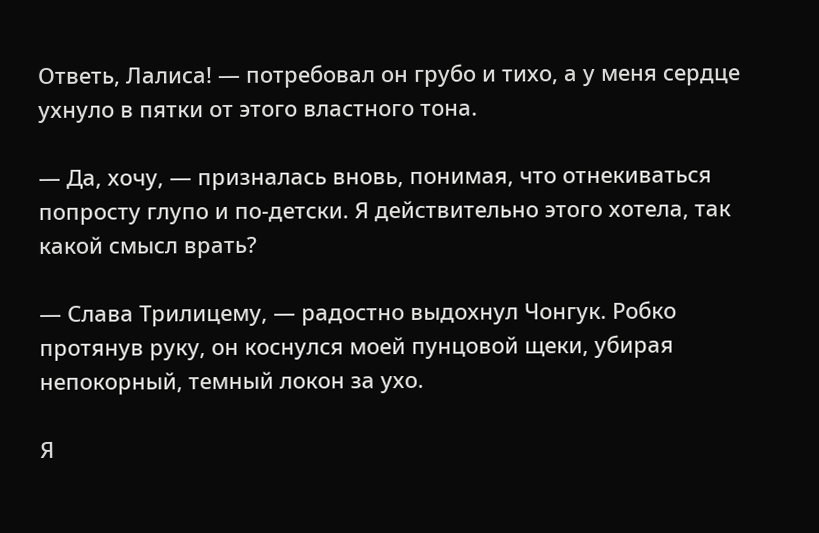Ответь, Лалиса! — потребовал он грубо и тихо, а у меня сердце ухнуло в пятки от этого властного тона.

— Да, хочу, — призналась вновь, понимая, что отнекиваться попросту глупо и по-детски. Я действительно этого хотела, так какой смысл врать?

— Слава Трилицему, — радостно выдохнул Чонгук. Робко протянув руку, он коснулся моей пунцовой щеки, убирая непокорный, темный локон за ухо.

Я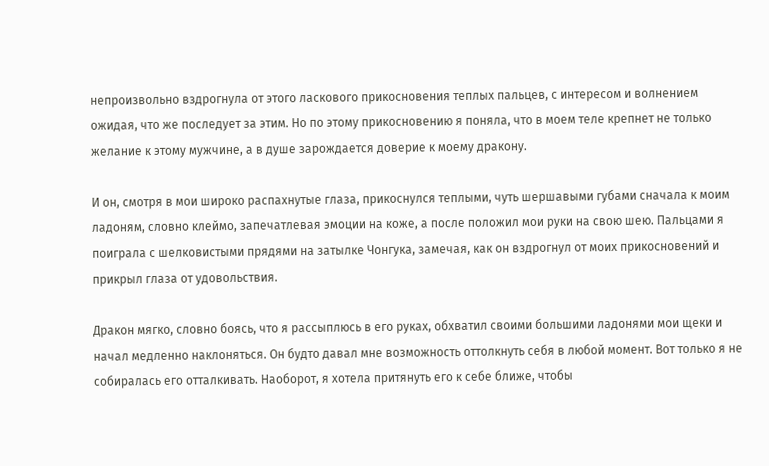непроизвольно вздрогнула от этого ласкового прикосновения теплых пальцев, с интересом и волнением ожидая, что же последует за этим. Но по этому прикосновению я поняла, что в моем теле крепнет не только желание к этому мужчине, а в душе зарождается доверие к моему дракону.

И он, смотря в мои широко распахнутые глаза, прикоснулся теплыми, чуть шершавыми губами сначала к моим ладоням, словно клеймо, запечатлевая эмоции на коже, а после положил мои руки на свою шею. Пальцами я поиграла с шелковистыми прядями на затылке Чонгука, замечая, как он вздрогнул от моих прикосновений и прикрыл глаза от удовольствия.

Дракон мягко, словно боясь, что я рассыплюсь в его руках, обхватил своими большими ладонями мои щеки и начал медленно наклоняться. Он будто давал мне возможность оттолкнуть себя в любой момент. Вот только я не собиралась его отталкивать. Наоборот, я хотела притянуть его к себе ближе, чтобы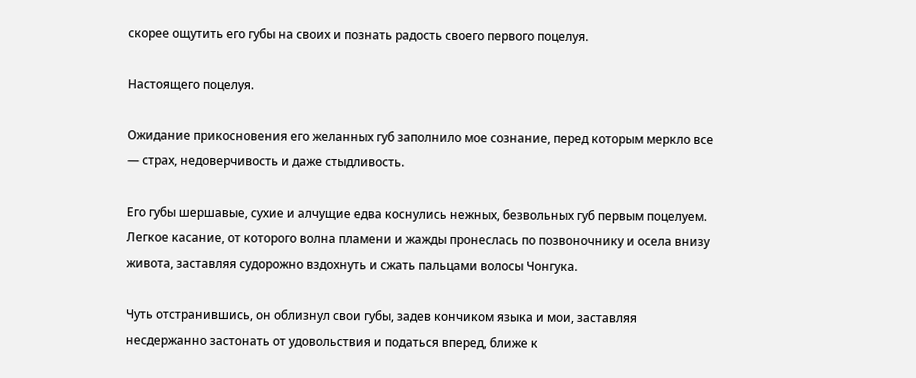скорее ощутить его губы на своих и познать радость своего первого поцелуя.

Настоящего поцелуя.

Ожидание прикосновения его желанных губ заполнило мое сознание, перед которым меркло все — страх, недоверчивость и даже стыдливость.

Его губы шершавые, сухие и алчущие едва коснулись нежных, безвольных губ первым поцелуем. Легкое касание, от которого волна пламени и жажды пронеслась по позвоночнику и осела внизу живота, заставляя судорожно вздохнуть и сжать пальцами волосы Чонгука.

Чуть отстранившись, он облизнул свои губы, задев кончиком языка и мои, заставляя несдержанно застонать от удовольствия и податься вперед, ближе к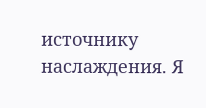источнику наслаждения. Я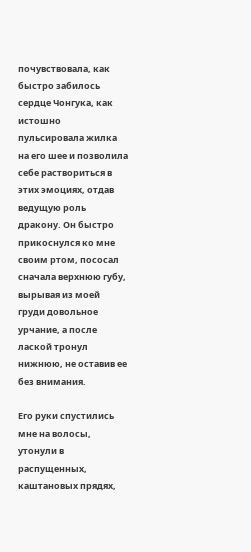почувствовала, как быстро забилось сердце Чонгука, как истошно пульсировала жилка на его шее и позволила себе раствориться в этих эмоциях, отдав ведущую роль дракону. Он быстро прикоснулся ко мне своим ртом, пососал сначала верхнюю губу, вырывая из моей груди довольное урчание, а после лаской тронул нижнюю, не оставив ее без внимания.

Его руки спустились мне на волосы, утонули в распущенных, каштановых прядях,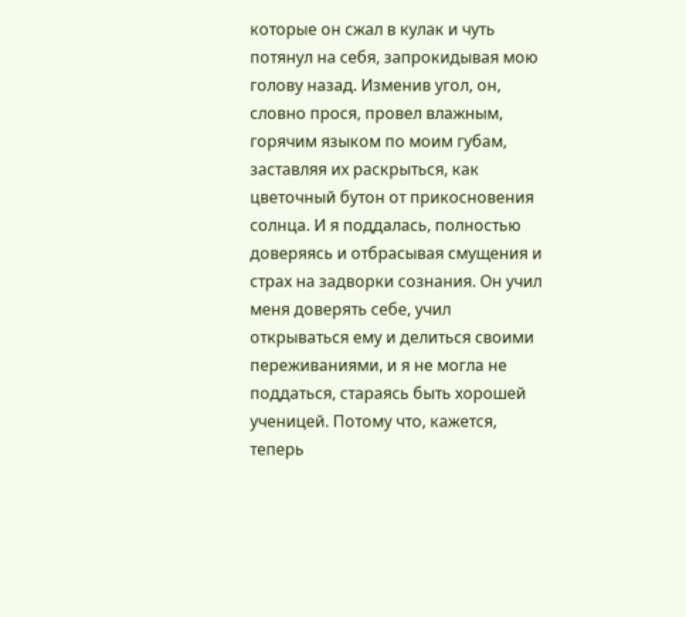которые он сжал в кулак и чуть потянул на себя, запрокидывая мою голову назад. Изменив угол, он, словно прося, провел влажным, горячим языком по моим губам, заставляя их раскрыться, как цветочный бутон от прикосновения солнца. И я поддалась, полностью доверяясь и отбрасывая смущения и страх на задворки сознания. Он учил меня доверять себе, учил открываться ему и делиться своими переживаниями, и я не могла не поддаться, стараясь быть хорошей ученицей. Потому что, кажется, теперь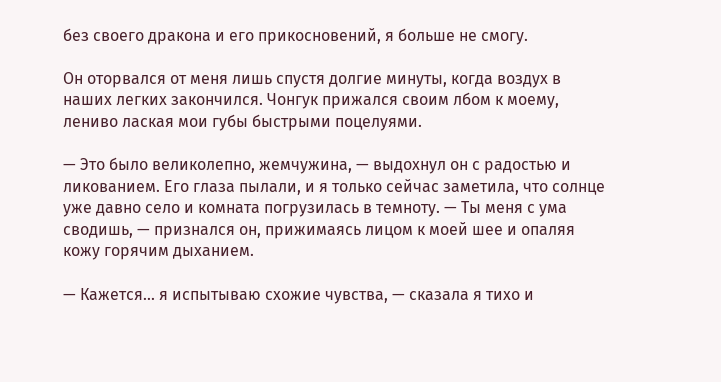без своего дракона и его прикосновений, я больше не смогу.

Он оторвался от меня лишь спустя долгие минуты, когда воздух в наших легких закончился. Чонгук прижался своим лбом к моему, лениво лаская мои губы быстрыми поцелуями.

— Это было великолепно, жемчужина, — выдохнул он с радостью и ликованием. Его глаза пылали, и я только сейчас заметила, что солнце уже давно село и комната погрузилась в темноту. — Ты меня с ума сводишь, — признался он, прижимаясь лицом к моей шее и опаляя кожу горячим дыханием.

— Кажется... я испытываю схожие чувства, — сказала я тихо и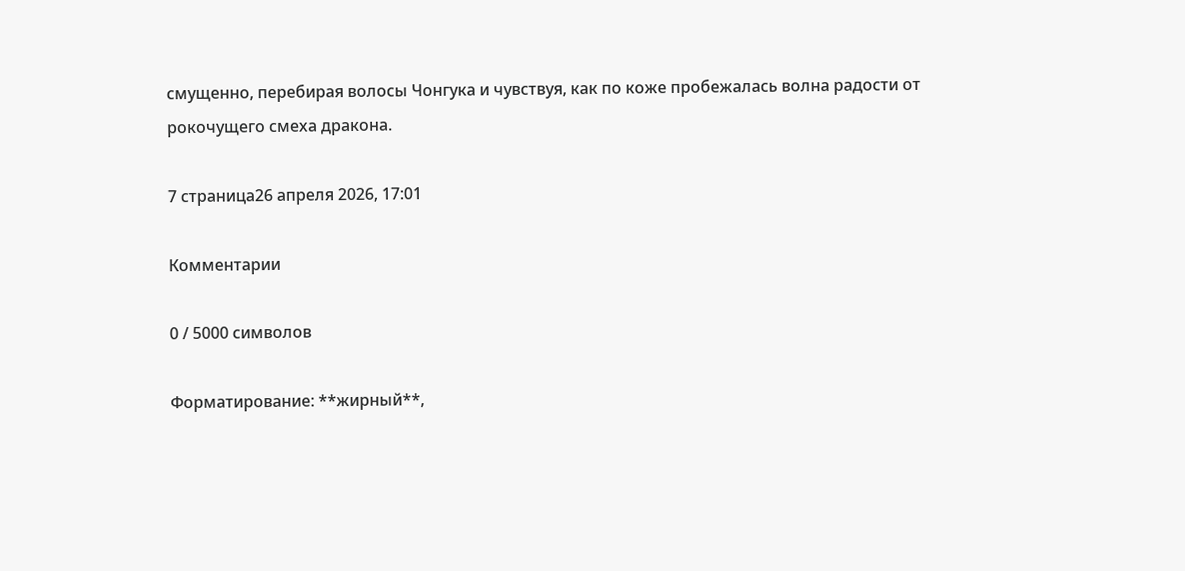смущенно, перебирая волосы Чонгука и чувствуя, как по коже пробежалась волна радости от рокочущего смеха дракона.

7 страница26 апреля 2026, 17:01

Комментарии

0 / 5000 символов

Форматирование: **жирный**,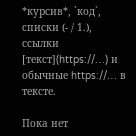*курсив*, `код`, списки (- / 1.), ссылки [текст](https://…) и обычные https://… в тексте.

Пока нет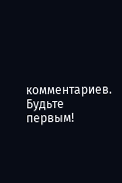комментариев. Будьте первым!